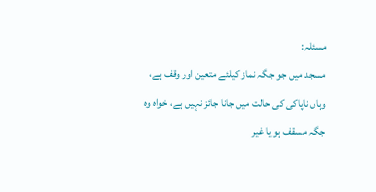مسئلہ:
مسجد میں جو جگہ نماز کیلئے متعین اور وقف ہے، وہاں ناپاکی کی حالت میں جانا جائز نہیں ہے، خواہ وہ جگہ مسقف ہو یا غیر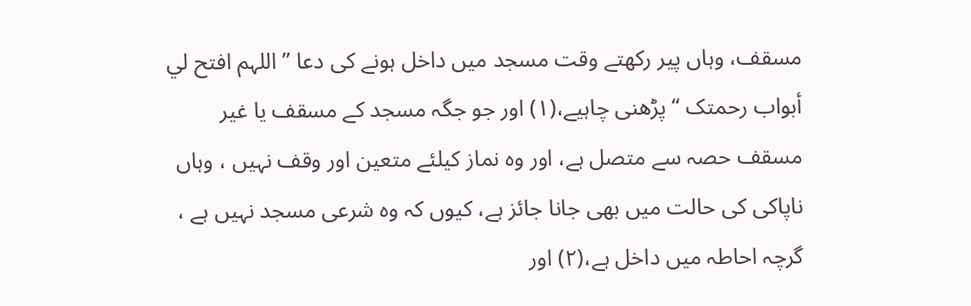مسقف، وہاں پیر رکھتے وقت مسجد میں داخل ہونے کی دعا ” اللہم افتح لي أبواب رحمتک “ پڑھنی چاہیے،(۱) اور جو جگہ مسجد کے مسقف یا غیر مسقف حصہ سے متصل ہے، اور وہ نماز کیلئے متعین اور وقف نہیں ، وہاں ناپاکی کی حالت میں بھی جانا جائز ہے، کیوں کہ وہ شرعی مسجد نہیں ہے ، گرچہ احاطہ میں داخل ہے،(۲) اور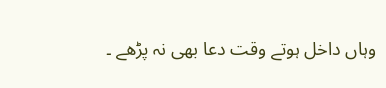وہاں داخل ہوتے وقت دعا بھی نہ پڑھے ۔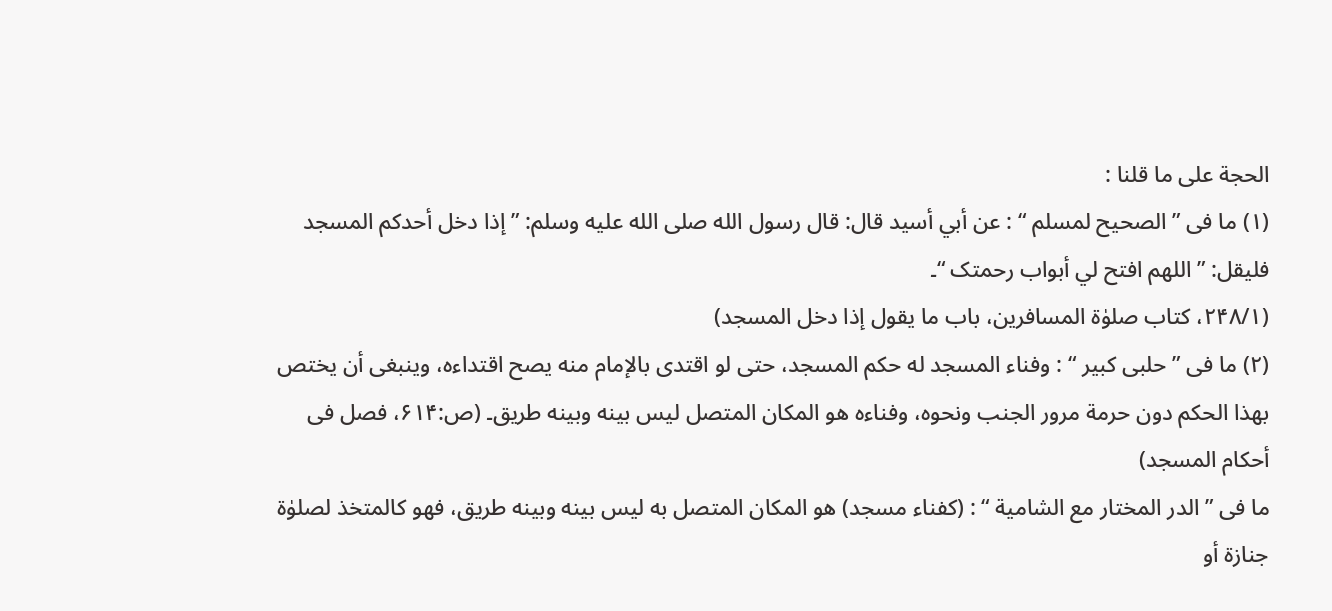الحجة علی ما قلنا :
(۱) ما فی ” الصحیح لمسلم “ : عن أبي أسید قال: قال رسول الله صلى الله عليه وسلم: ” إذا دخل أحدکم المسجد فلیقل: ” اللهم افتح لي أبواب رحمتک “۔
(۲۴۸/۱، کتاب صلوٰة المسافرین، باب ما یقول إذا دخل المسجد)
(۲) ما فی ” حلبی کبیر “ : وفناء المسجد له حکم المسجد، حتی لو اقتدی بالإمام منه یصح اقتداءه، وینبغی أن یختص بهذا الحکم دون حرمة مرور الجنب ونحوه، وفناءه هو المکان المتصل لیس بینه وبینه طریق۔ (ص:۶۱۴، فصل فی أحکام المسجد)
ما فی ” الدر المختار مع الشامیة “ : (کفناء مسجد) هو المکان المتصل به لیس بینه وبینه طریق، فهو کالمتخذ لصلوٰة جنازة أو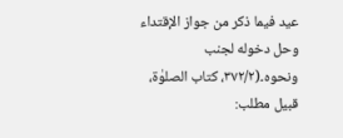عید فیما ذکر من جواز الإقتداء وحل دخوله لجنب ونحوه۔(۳۷۲/۲، کتاب الصلوٰة، قبیل مطلب: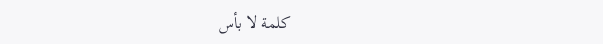کلمة لا بأس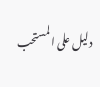دلیل علی المستحب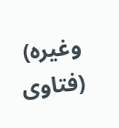وغیره)
(فتاوی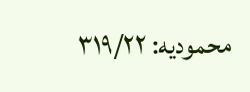محمودیه: ۳۱۹/۲۲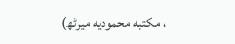، مکتبه محمودیه میرٹھ)